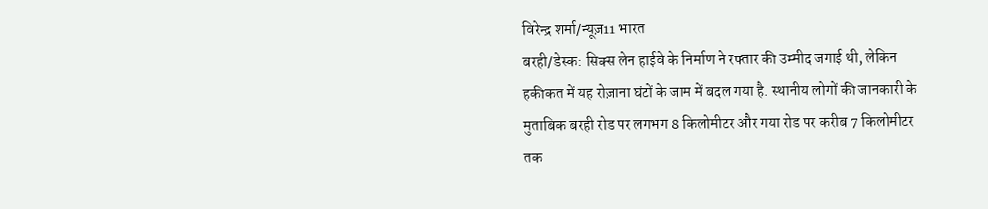विरेन्द्र शर्मा/न्यूज़11 भारत
बरही/डेस्क: सिक्स लेन हाईवे के निर्माण ने रफ्तार की उम्मीद जगाई थी, लेकिन हकीकत में यह रोज़ाना घंटों के जाम में बदल गया है. स्थानीय लोगों की जानकारी के मुताबिक बरही रोड पर लगभग 8 किलोमीटर और गया रोड पर करीब 7 किलोमीटर तक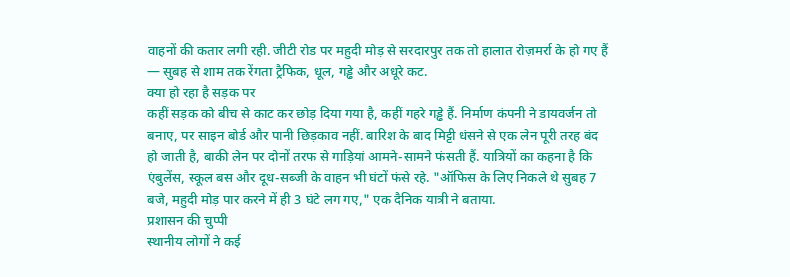वाहनों की कतार लगी रही. जीटी रोड पर महुदी मोड़ से सरदारपुर तक तो हालात रोज़मर्रा के हो गए हैं — सुबह से शाम तक रेंगता ट्रैफिक, धूल, गड्ढे और अधूरे कट.
क्या हो रहा है सड़क पर
कहीं सड़क को बीच से काट कर छोड़ दिया गया है, कहीं गहरे गड्ढे हैं. निर्माण कंपनी ने डायवर्जन तो बनाए, पर साइन बोर्ड और पानी छिड़काव नहीं. बारिश के बाद मिट्टी धंसने से एक लेन पूरी तरह बंद हो जाती है, बाकी लेन पर दोनों तरफ से गाड़ियां आमने-सामने फंसती हैं. यात्रियों का कहना है कि एंबुलेंस, स्कूल बस और दूध-सब्जी के वाहन भी घंटों फंसे रहे. "ऑफिस के लिए निकले थे सुबह 7 बजे, महुदी मोड़ पार करने में ही 3 घंटे लग गए," एक दैनिक यात्री ने बताया.
प्रशासन की चुप्पी
स्थानीय लोगों ने कई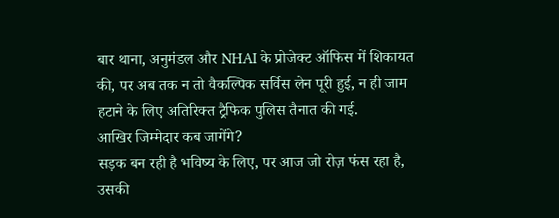बार थाना, अनुमंडल और NHAI के प्रोजेक्ट ऑफिस में शिकायत की, पर अब तक न तो वैकल्पिक सर्विस लेन पूरी हुई, न ही जाम हटाने के लिए अतिरिक्त ट्रैफिक पुलिस तैनात की गई.
आखिर जिम्मेदार कब जागेंगे?
सड़क बन रही है भविष्य के लिए, पर आज जो रोज़ फंस रहा है, उसकी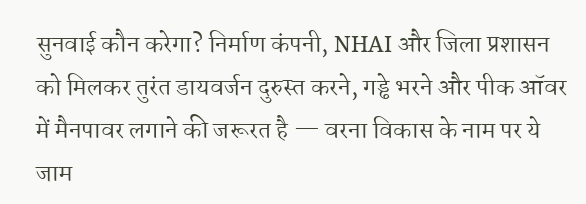सुनवाई कौन करेगा? निर्माण कंपनी, NHAI और जिला प्रशासन को मिलकर तुरंत डायवर्जन दुरुस्त करने, गड्ढे भरने और पीक ऑवर में मैनपावर लगाने की जरूरत है — वरना विकास के नाम पर ये जाम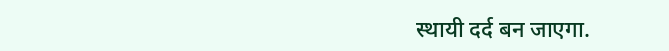स्थायी दर्द बन जाएगा.